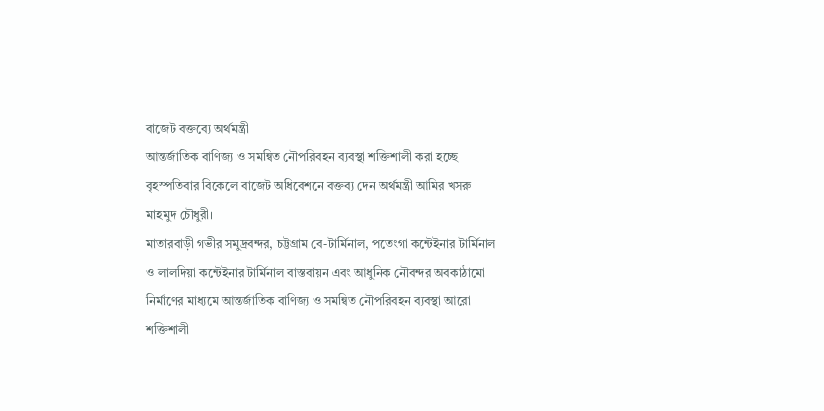বাজেট বক্তব্যে অর্থমন্ত্রী
আন্তর্জাতিক বাণিজ্য ও সমন্বিত নৌপরিবহন ব্যবস্থা শক্তিশালী করা হচ্ছে
বৃহস্পতিবার বিকেলে বাজেট অধিবেশনে বক্তব্য দেন অর্থমন্ত্রী আমির খসরু মাহমুদ চৌধুরী।
মাতারবাড়ী গভীর সমুদ্রবন্দর, চট্টগ্রাম বে-টার্মিনাল, পতেংগা কন্টেইনার টার্মিনাল ও লালদিয়া কন্টেইনার টার্মিনাল বাস্তবায়ন এবং আধুনিক নৌবন্দর অবকাঠামো নির্মাণের মাধ্যমে আন্তর্জাতিক বাণিজ্য ও সমন্বিত নৌপরিবহন ব্যবস্থা আরো শক্তিশালী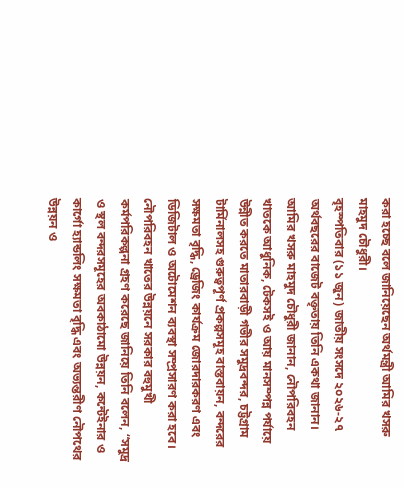করা হচ্ছে বলে জানিয়েছেন অর্থমন্ত্রী আমির খসরু মাহমুদ চৌধুরী।
বৃহস্পতিবার (১১ জুন) জাতীয় সংসদে ২০২৬-২৭ অর্থবছরের বাজেট বক্তৃতায় তিনি একথা জানান।
আমির খসরু মাহমুদ চৌধুরী জানান, নৌপরিবহন খাতকে আধুনিক, টেকসই ও আয় মানসম্পন্ন পর্যায়ে উন্নীত করতে মাতারবাড়ী গভীর সমুদ্রবন্দর, চট্টগ্রাম টার্মিনালসহ গুরুত্বপূর্ণ প্রকল্পসমূহ বাস্তবায়ন, বন্দরের সক্ষমতা বৃদ্ধি, ড্রেজিং কার্যক্রম জোরদারকরণ এবং ডিজিটাল ও অটোমেশন ব্যবস্থা সম্প্রসারণ করা হবে।
নৌপরিবহন খাতের উন্নয়নে সরকার বহুমুখী কর্মপরিকল্পনা গ্রহণ করেছে জানিয়ে তিনি বলেন, “সমুদ্র ও স্থল বন্দরসমূহের অবকাঠামো উন্নয়ন, কন্টেইনার ও কার্গো হ্যান্ডলিং সক্ষমতা বৃদ্ধি এবং অভ্যন্তরীণ নৌপথের উন্নয়ন ও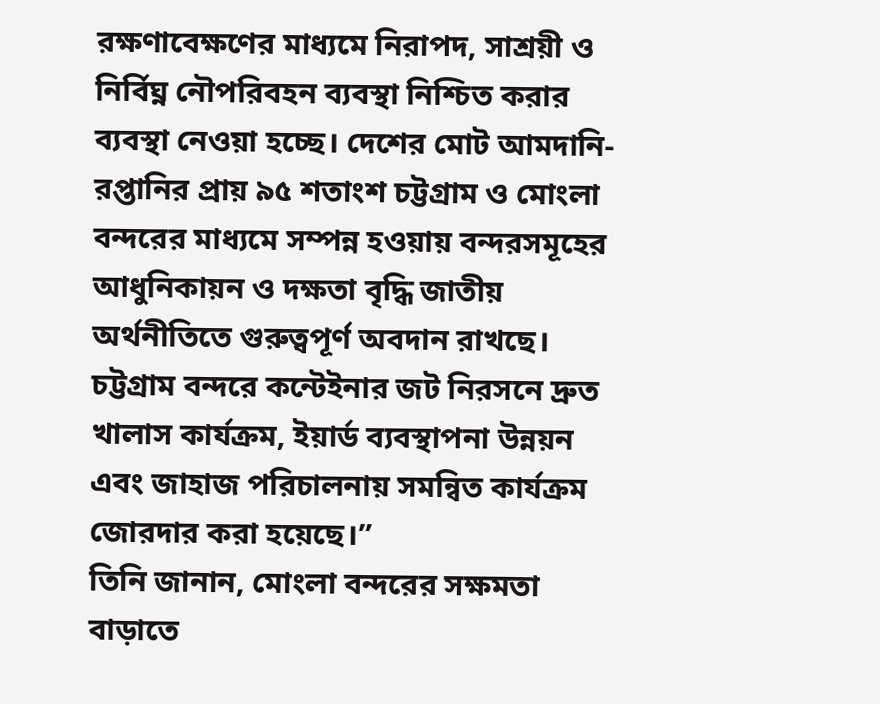রক্ষণাবেক্ষণের মাধ্যমে নিরাপদ, সাশ্রয়ী ও নির্বিঘ্ন নৌপরিবহন ব্যবস্থা নিশ্চিত করার ব্যবস্থা নেওয়া হচ্ছে। দেশের মোট আমদানি-রপ্তানির প্রায় ৯৫ শতাংশ চট্টগ্রাম ও মোংলা বন্দরের মাধ্যমে সম্পন্ন হওয়ায় বন্দরসমূহের আধুনিকায়ন ও দক্ষতা বৃদ্ধি জাতীয় অর্থনীতিতে গুরুত্বপূর্ণ অবদান রাখছে। চট্টগ্রাম বন্দরে কন্টেইনার জট নিরসনে দ্রুত খালাস কার্যক্রম, ইয়ার্ড ব্যবস্থাপনা উন্নয়ন এবং জাহাজ পরিচালনায় সমন্বিত কার্যক্রম জোরদার করা হয়েছে।”
তিনি জানান, মোংলা বন্দরের সক্ষমতা বাড়াতে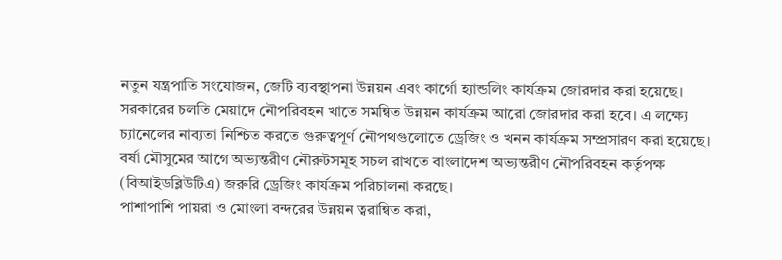নতুন যন্ত্রপাতি সংযোজন, জেটি ব্যবস্থাপনা উন্নয়ন এবং কার্গো হ্যান্ডলিং কার্যক্রম জোরদার করা হয়েছে। সরকারের চলতি মেয়াদে নৌপরিবহন খাতে সমন্বিত উন্নয়ন কার্যক্রম আরো জোরদার করা হবে। এ লক্ষ্যে চ্যানেলের নাব্যতা নিশ্চিত করতে গুরুত্বপূর্ণ নৌপথগুলোতে ড্রেজিং ও খনন কার্যক্রম সম্প্রসারণ করা হয়েছে। বর্ষা মৌসুমের আগে অভ্যন্তরীণ নৌরুটসমূহ সচল রাখতে বাংলাদেশ অভ্যন্তরীণ নৌপরিবহন কর্তৃপক্ষ (বিআইডব্লিউটিএ) জরুরি ড্রেজিং কার্যক্রম পরিচালনা করছে।
পাশাপাশি পায়রা ও মোংলা বন্দরের উন্নয়ন ত্বরান্বিত করা,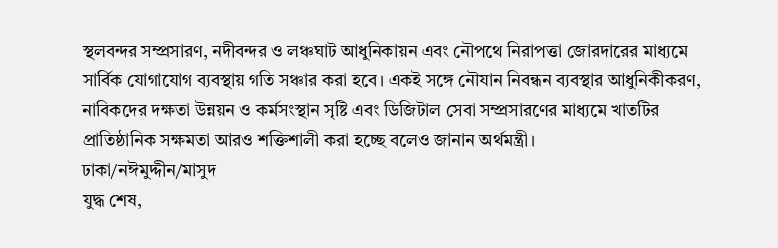স্থলবন্দর সম্প্রসারণ, নদীবন্দর ও লঞ্চঘাট আধুনিকায়ন এবং নৌপথে নিরাপত্তা জোরদারের মাধ্যমে সার্বিক যোগাযোগ ব্যবস্থায় গতি সঞ্চার করা হবে। একই সঙ্গে নৌযান নিবন্ধন ব্যবস্থার আধুনিকীকরণ, নাবিকদের দক্ষতা উন্নয়ন ও কর্মসংস্থান সৃষ্টি এবং ডিজিটাল সেবা সম্প্রসারণের মাধ্যমে খাতটির প্রাতিষ্ঠানিক সক্ষমতা আরও শক্তিশালী করা হচ্ছে বলেও জানান অর্থমন্ত্রী।
ঢাকা/নঈমুদ্দীন/মাসুদ
যুদ্ধ শেষ,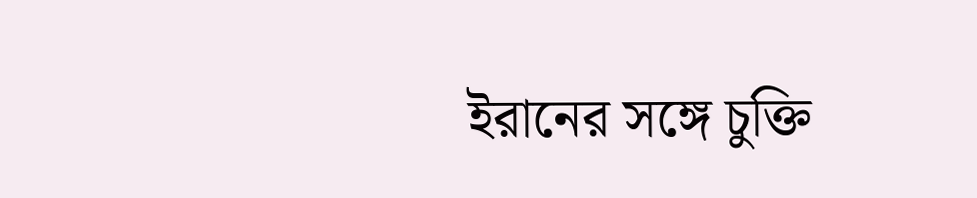ইরানের সঙ্গে চুক্তি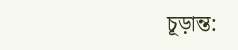চূড়ান্ত: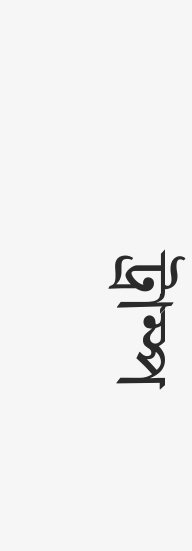ট্রাম্প